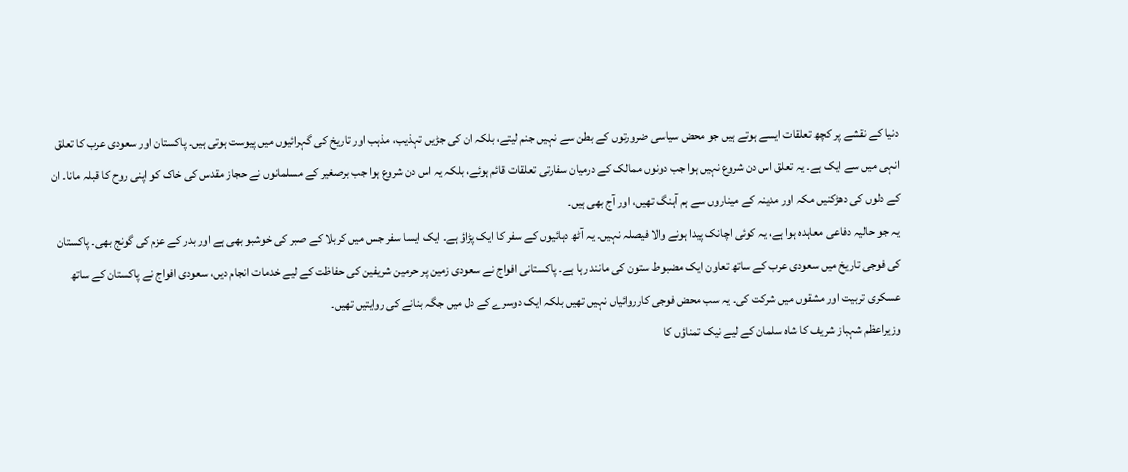دنیا کے نقشے پر کچھ تعلقات ایسے ہوتے ہیں جو محض سیاسی ضرورتوں کے بطن سے نہیں جنم لیتے، بلکہ ان کی جڑیں تہذیب، مذہب اور تاریخ کی گہرائیوں میں پیوست ہوتی ہیں۔ پاکستان اور سعودی عرب کا تعلق انہی میں سے ایک ہے۔ یہ تعلق اس دن شروع نہیں ہوا جب دونوں ممالک کے درمیان سفارتی تعلقات قائم ہوئے، بلکہ یہ اس دن شروع ہوا جب برصغیر کے مسلمانوں نے حجاز مقدس کی خاک کو اپنی روح کا قبلہ مانا۔ ان کے دلوں کی دھڑکنیں مکہ اور مدینہ کے میناروں سے ہم آہنگ تھیں، اور آج بھی ہیں۔
یہ جو حالیہ دفاعی معاہدہ ہوا ہے، یہ کوئی اچانک پیدا ہونے والا فیصلہ نہیں۔ یہ آٹھ دہائیوں کے سفر کا ایک پڑاؤ ہے۔ ایک ایسا سفر جس میں کربلا کے صبر کی خوشبو بھی ہے اور بدر کے عزم کی گونج بھی۔ پاکستان کی فوجی تاریخ میں سعودی عرب کے ساتھ تعاون ایک مضبوط ستون کی مانند رہا ہے۔ پاکستانی افواج نے سعودی زمین پر حرمین شریفین کی حفاظت کے لیے خدمات انجام دیں، سعودی افواج نے پاکستان کے ساتھ عسکری تربیت اور مشقوں میں شرکت کی۔ یہ سب محض فوجی کارروائیاں نہیں تھیں بلکہ ایک دوسرے کے دل میں جگہ بنانے کی روایتیں تھیں۔
وزیراعظم شہباز شریف کا شاہ سلمان کے لیے نیک تمناؤں کا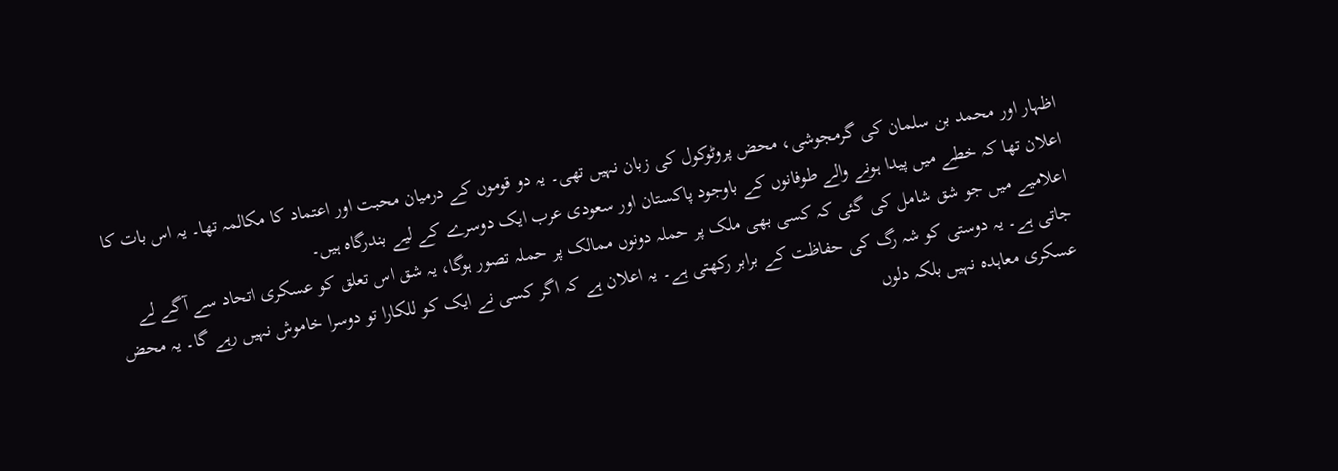اظہار اور محمد بن سلمان کی گرمجوشی، محض پروٹوکول کی زبان نہیں تھی۔ یہ دو قوموں کے درمیان محبت اور اعتماد کا مکالمہ تھا۔ یہ اس بات کا اعلان تھا کہ خطے میں پیدا ہونے والے طوفانوں کے باوجود پاکستان اور سعودی عرب ایک دوسرے کے لیے بندرگاہ ہیں۔
اعلامیے میں جو شق شامل کی گئی کہ کسی بھی ملک پر حملہ دونوں ممالک پر حملہ تصور ہوگا، یہ شق اس تعلق کو عسکری اتحاد سے آگے لے جاتی ہے۔ یہ دوستی کو شہ رگ کی حفاظت کے برابر رکھتی ہے۔ یہ اعلان ہے کہ اگر کسی نے ایک کو للکارا تو دوسرا خاموش نہیں رہے گا۔ یہ محض عسکری معاہدہ نہیں بلکہ دلوں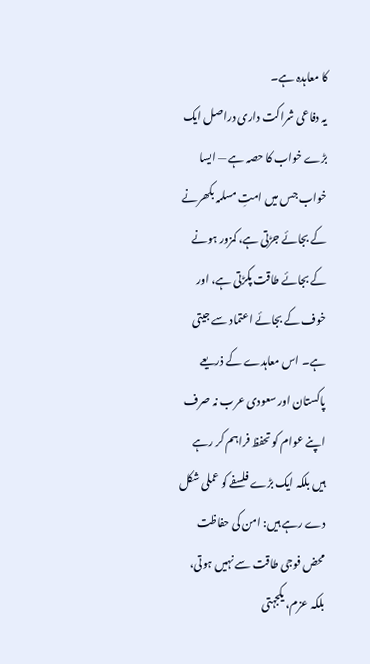کا معاہدہ ہے۔
یہ دفاعی شراکت داری دراصل ایک بڑے خواب کا حصہ ہے — ایسا خواب جس میں امتِ مسلمہ بکھرنے کے بجائے جڑتی ہے، کمزور ہونے کے بجائے طاقت پکڑتی ہے، اور خوف کے بجائے اعتماد سے جیتی ہے۔ اس معاہدے کے ذریعے پاکستان اور سعودی عرب نہ صرف اپنے عوام کو تحفظ فراہم کر رہے ہیں بلکہ ایک بڑے فلسفے کو عملی شکل دے رہے ہیں: امن کی حفاظت محض فوجی طاقت سے نہیں ہوتی، بلکہ عزم، یکجہتی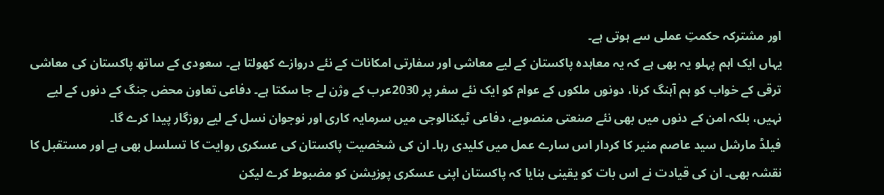اور مشترکہ حکمتِ عملی سے ہوتی ہے۔
یہاں ایک اہم پہلو یہ بھی ہے کہ یہ معاہدہ پاکستان کے لیے معاشی اور سفارتی امکانات کے نئے دروازے کھولتا ہے۔ سعودی کے ساتھ پاکستان کی معاشی ترقی کے خواب کو ہم آہنگ کرنا، دونوں ملکوں کے عوام کو ایک نئے سفر پر 2030عرب کے وژن لے جا سکتا ہے۔ دفاعی تعاون محض جنگ کے دنوں کے لیے نہیں، بلکہ امن کے دنوں میں بھی نئے صنعتی منصوبے، دفاعی ٹیکنالوجی میں سرمایہ کاری اور نوجوان نسل کے لیے روزگار پیدا کرے گا۔
فیلڈ مارشل سید عاصم منیر کا کردار اس سارے عمل میں کلیدی رہا۔ ان کی شخصیت پاکستان کی عسکری روایت کا تسلسل بھی ہے اور مستقبل کا نقشہ بھی۔ ان کی قیادت نے اس بات کو یقینی بنایا کہ پاکستان اپنی عسکری پوزیشن کو مضبوط کرے لیکن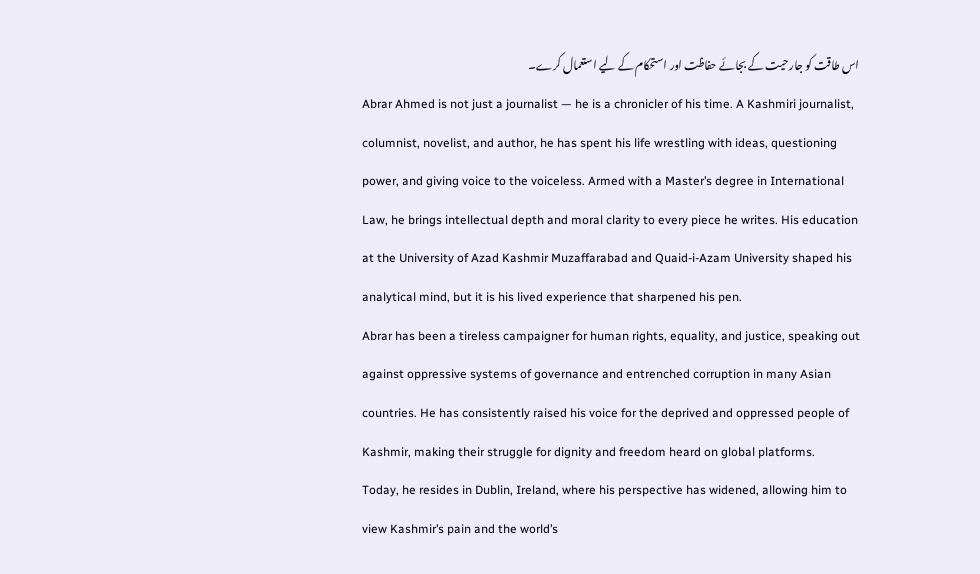اس طاقت کو جارحیت کے بجائے حفاظت اور استحکام کے لیے استعمال کرے۔
Abrar Ahmed is not just a journalist — he is a chronicler of his time. A Kashmiri journalist, columnist, novelist, and author, he has spent his life wrestling with ideas, questioning power, and giving voice to the voiceless. Armed with a Master’s degree in International Law, he brings intellectual depth and moral clarity to every piece he writes. His education at the University of Azad Kashmir Muzaffarabad and Quaid-i-Azam University shaped his analytical mind, but it is his lived experience that sharpened his pen.
Abrar has been a tireless campaigner for human rights, equality, and justice, speaking out against oppressive systems of governance and entrenched corruption in many Asian countries. He has consistently raised his voice for the deprived and oppressed people of Kashmir, making their struggle for dignity and freedom heard on global platforms.
Today, he resides in Dublin, Ireland, where his perspective has widened, allowing him to view Kashmir’s pain and the world’s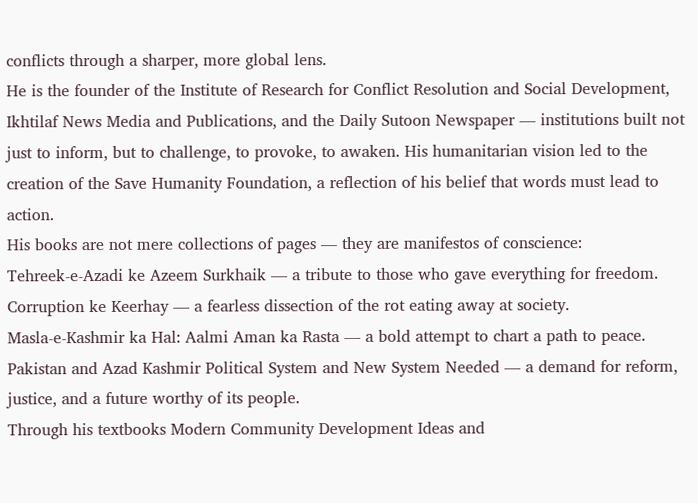conflicts through a sharper, more global lens.
He is the founder of the Institute of Research for Conflict Resolution and Social Development, Ikhtilaf News Media and Publications, and the Daily Sutoon Newspaper — institutions built not just to inform, but to challenge, to provoke, to awaken. His humanitarian vision led to the creation of the Save Humanity Foundation, a reflection of his belief that words must lead to action.
His books are not mere collections of pages — they are manifestos of conscience:
Tehreek-e-Azadi ke Azeem Surkhaik — a tribute to those who gave everything for freedom.
Corruption ke Keerhay — a fearless dissection of the rot eating away at society.
Masla-e-Kashmir ka Hal: Aalmi Aman ka Rasta — a bold attempt to chart a path to peace.
Pakistan and Azad Kashmir Political System and New System Needed — a demand for reform, justice, and a future worthy of its people.
Through his textbooks Modern Community Development Ideas and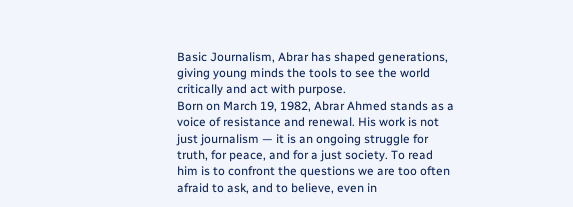Basic Journalism, Abrar has shaped generations, giving young minds the tools to see the world critically and act with purpose.
Born on March 19, 1982, Abrar Ahmed stands as a voice of resistance and renewal. His work is not just journalism — it is an ongoing struggle for truth, for peace, and for a just society. To read him is to confront the questions we are too often afraid to ask, and to believe, even in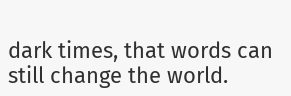dark times, that words can still change the world.